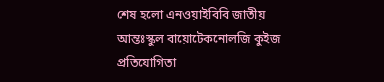শেষ হলো এনওয়াইবিবি জাতীয় আন্তঃস্কুল বায়োটেকনোলজি কুইজ প্রতিযোগিতা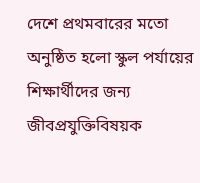দেশে প্রথমবারের মতো অনুষ্ঠিত হলো স্কুল পর্যায়ের শিক্ষার্থীদের জন্য জীবপ্রযুক্তিবিষয়ক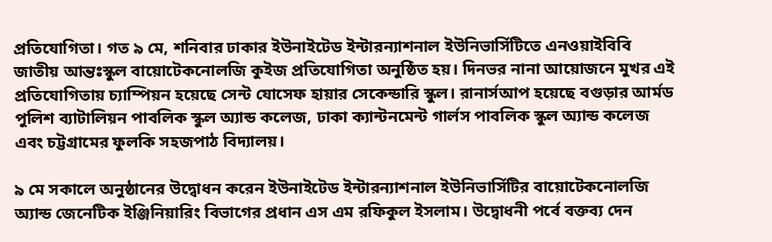প্রতিযোগিতা। গত ৯ মে, শনিবার ঢাকার ইউনাইটেড ইন্টারন্যাশনাল ইউনিভার্সিটিতে এনওয়াইবিবি জাতীয় আন্তঃস্কুল বায়োটেকনোলজি কুইজ প্রতিযোগিতা অনুষ্ঠিত হয়। দিনভর নানা আয়োজনে মুখর এই প্রতিযোগিতায় চ্যাম্পিয়ন হয়েছে সেন্ট যোসেফ হায়ার সেকেন্ডারি স্কুল। রানার্সআপ হয়েছে বগুড়ার আর্মড পুলিশ ব্যাটালিয়ন পাবলিক স্কুল অ্যান্ড কলেজ, ঢাকা ক্যান্টনমেন্ট গার্লস পাবলিক স্কুল অ্যান্ড কলেজ এবং চট্টগ্রামের ফুলকি সহজপাঠ বিদ্যালয়।

৯ মে সকালে অনুষ্ঠানের উদ্বোধন করেন ইউনাইটেড ইন্টারন্যাশনাল ইউনিভার্সিটির বায়োটেকনোলজি অ্যান্ড জেনেটিক ইঞ্জিনিয়ারিং বিভাগের প্রধান এস এম রফিকুল ইসলাম। উদ্বোধনী পর্বে বক্তব্য দেন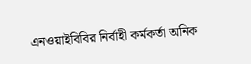এনওয়াইবিবির নির্বাহী কর্মকর্তা অনিক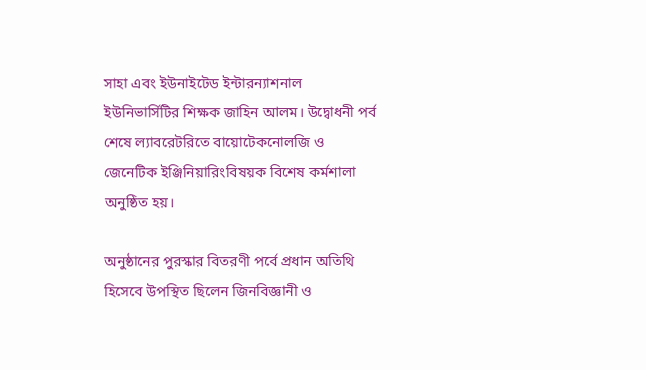সাহা এবং ইউনাইটেড ইন্টারন্যাশনাল ইউনিভার্সিটির শিক্ষক জাহিন আলম। উদ্বোধনী পর্ব শেষে ল্যাবরেটরিতে বায়োটেকনোলজি ও জেনেটিক ইঞ্জিনিয়ারিংবিষয়ক বিশেষ কর্মশালা অনুষ্ঠিত হয়।

অনুষ্ঠানের পুরস্কার বিতরণী পর্বে প্রধান অতিথি হিসেবে উপস্থিত ছিলেন জিনবিজ্ঞানী ও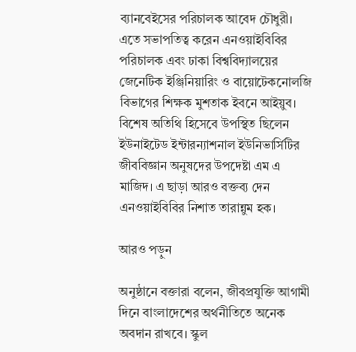ব্যানবেইসের পরিচালক আবেদ চৌধুরী। এতে সভাপতিত্ব করেন এনওয়াইবিবির পরিচালক এবং ঢাকা বিশ্ববিদ্যালয়ের জেনেটিক ইঞ্জিনিয়ারিং ও বায়োটেকনোলজি বিভাগের শিক্ষক মুশতাক ইবনে আইয়ুব। বিশেষ অতিথি হিসেবে উপস্থিত ছিলেন ইউনাইটেড ইন্টারন্যাশনাল ইউনিভার্সিটির জীববিজ্ঞান অনুষদের উপদেষ্টা এম এ মাজিদ। এ ছাড়া আরও বক্তব্য দেন এনওয়াইবিবির নিশাত তারান্নুম হক।

আরও পড়ুন

অনুষ্ঠানে বক্তারা বলেন, জীবপ্রযুক্তি আগামী দিনে বাংলাদেশের অর্থনীতিতে অনেক অবদান রাখবে। স্কুল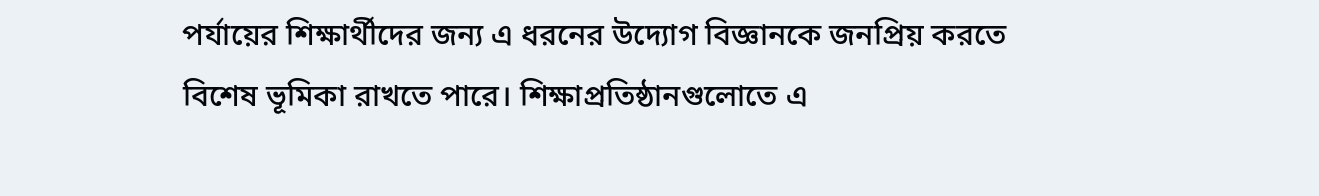পর্যায়ের শিক্ষার্থীদের জন্য এ ধরনের উদ্যোগ বিজ্ঞানকে জনপ্রিয় করতে বিশেষ ভূমিকা রাখতে পারে। শিক্ষাপ্রতিষ্ঠানগুলোতে এ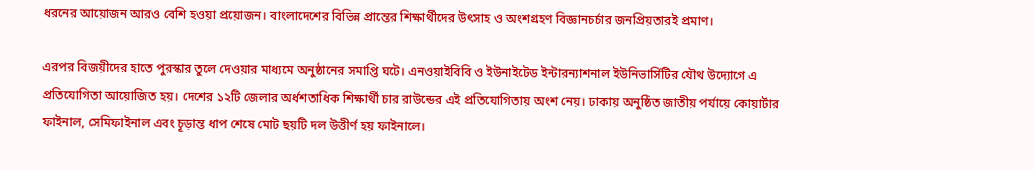ধরনের আয়োজন আরও বেশি হওয়া প্রয়োজন। বাংলাদেশের বিভিন্ন প্রান্তের শিক্ষার্থীদের উৎসাহ ও অংশগ্রহণ বিজ্ঞানচর্চার জনপ্রিয়তারই প্রমাণ।

এরপর বিজয়ীদের হাতে পুরস্কার তুলে দেওয়ার মাধ্যমে অনুষ্ঠানের সমাপ্তি ঘটে। এনওয়াইবিবি ও ইউনাইটেড ইন্টারন্যাশনাল ইউনিভার্সিটির যৌথ উদ্যোগে এ প্রতিযোগিতা আয়োজিত হয়। দেশের ১২টি জেলার অর্ধশতাধিক শিক্ষার্থী চার রাউন্ডের এই প্রতিযোগিতায় অংশ নেয়। ঢাকায় অনুষ্ঠিত জাতীয় পর্যায়ে কোয়ার্টার ফাইনাল, সেমিফাইনাল এবং চূড়ান্ত ধাপ শেষে মোট ছয়টি দল উত্তীর্ণ হয় ফাইনালে।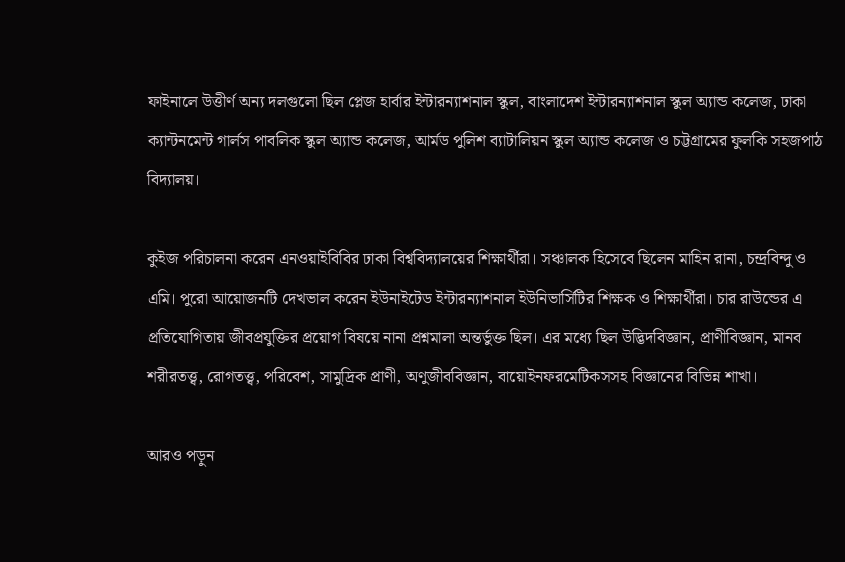ফাইনালে উত্তীর্ণ অন্য দলগুলো ছিল প্লেজ হার্বার ইন্টারন্যাশনাল স্কুল, বাংলাদেশ ইন্টারন্যাশনাল স্কুল অ্যান্ড কলেজ, ঢাকা ক্যান্টনমেন্ট গার্লস পাবলিক স্কুল অ্যান্ড কলেজ, আর্মড পুলিশ ব্যাটালিয়ন স্কুল অ্যান্ড কলেজ ও চট্টগ্রামের ফুলকি সহজপাঠ বিদ্যালয়।

কুইজ পরিচালনা করেন এনওয়াইবিবির ঢাকা বিশ্ববিদ্যালয়ের শিক্ষার্থীরা। সঞ্চালক হিসেবে ছিলেন মাহিন রানা, চন্দ্রবিন্দু ও এমি। পুরো আয়োজনটি দেখভাল করেন ইউনাইটেড ইন্টারন্যাশনাল ইউনিভার্সিটির শিক্ষক ও শিক্ষার্থীরা। চার রাউন্ডের এ প্রতিযোগিতায় জীবপ্রযুক্তির প্রয়োগ বিষয়ে নানা প্রশ্নমালা অন্তর্ভুক্ত ছিল। এর মধ্যে ছিল উদ্ভিদবিজ্ঞান, প্রাণীবিজ্ঞান, মানব শরীরতত্ত্ব, রোগতত্ত্ব, পরিবেশ, সামুদ্রিক প্রাণী, অণুজীববিজ্ঞান, বায়োইনফরমেটিকসসহ বিজ্ঞানের বিভিন্ন শাখা।

আরও পড়ুন